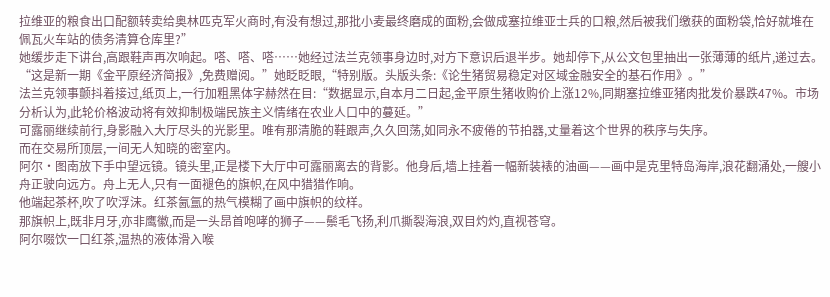拉维亚的粮食出口配额转卖给奥林匹克军火商时,有没有想过,那批小麦最终磨成的面粉,会做成塞拉维亚士兵的口粮,然后被我们缴获的面粉袋,恰好就堆在佩瓦火车站的债务清算仓库里?”
她缓步走下讲台,高跟鞋声再次响起。嗒、嗒、嗒……她经过法兰克领事身边时,对方下意识后退半步。她却停下,从公文包里抽出一张薄薄的纸片,递过去。
“这是新一期《金平原经济简报》,免费赠阅。”她眨眨眼,“特别版。头版头条:《论生猪贸易稳定对区域金融安全的基石作用》。”
法兰克领事颤抖着接过,纸页上,一行加粗黑体字赫然在目:“数据显示,自本月二日起,金平原生猪收购价上涨12%,同期塞拉维亚猪肉批发价暴跌47%。市场分析认为,此轮价格波动将有效抑制极端民族主义情绪在农业人口中的蔓延。”
可露丽继续前行,身影融入大厅尽头的光影里。唯有那清脆的鞋跟声,久久回荡,如同永不疲倦的节拍器,丈量着这个世界的秩序与失序。
而在交易所顶层,一间无人知晓的密室内。
阿尔·图南放下手中望远镜。镜头里,正是楼下大厅中可露丽离去的背影。他身后,墙上挂着一幅新装裱的油画——画中是克里特岛海岸,浪花翻涌处,一艘小舟正驶向远方。舟上无人,只有一面褪色的旗帜,在风中猎猎作响。
他端起茶杯,吹了吹浮沫。红茶氤氲的热气模糊了画中旗帜的纹样。
那旗帜上,既非月牙,亦非鹰徽,而是一头昂首咆哮的狮子——鬃毛飞扬,利爪撕裂海浪,双目灼灼,直视苍穹。
阿尔啜饮一口红茶,温热的液体滑入喉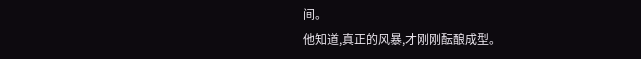间。
他知道,真正的风暴,才刚刚酝酿成型。